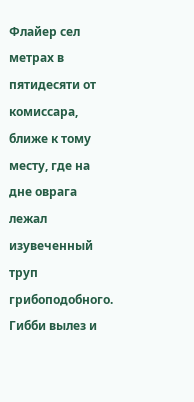Флайер сел метрах в пятидесяти от комиссара, ближе к тому месту, где на дне оврага лежал изувеченный труп грибоподобного. Гибби вылез и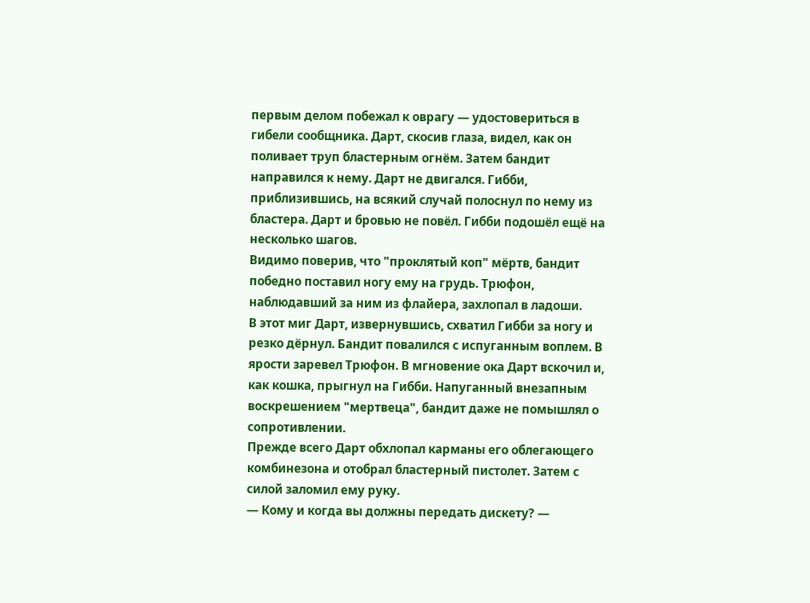первым делом побежал к оврагу — удостовериться в гибели сообщника. Дарт, скосив глаза, видел, как он поливает труп бластерным огнём. Затем бандит направился к нему. Дарт не двигался. Гибби, приблизившись, на всякий случай полоснул по нему из бластера. Дарт и бровью не повёл. Гибби подошёл ещё на несколько шагов.
Видимо поверив, что "проклятый коп" мёртв, бандит победно поставил ногу ему на грудь. Трюфон, наблюдавший за ним из флайера, захлопал в ладоши.
В этот миг Дарт, извернувшись, схватил Гибби за ногу и резко дёрнул. Бандит повалился с испуганным воплем. В ярости заревел Трюфон. В мгновение ока Дарт вскочил и, как кошка, прыгнул на Гибби. Напуганный внезапным воскрешением "мертвеца", бандит даже не помышлял о сопротивлении.
Прежде всего Дарт обхлопал карманы его облегающего комбинезона и отобрал бластерный пистолет. Затем с силой заломил ему руку.
— Кому и когда вы должны передать дискету? —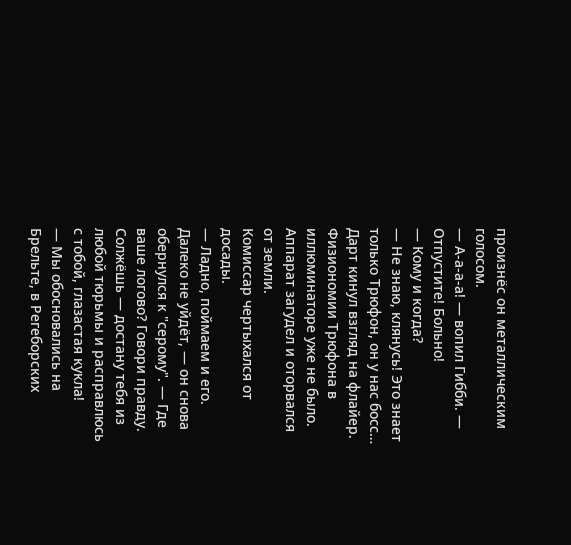произнёс он металлическим голосом.
— А-а-а-а! — вопил Гибби. — Отпустите! Больно!
— Кому и когда?
— Не знаю, клянусь! Это знает только Трюфон, он у нас босс…
Дарт кинул взгляд на флайер. Физиономии Трюфона в иллюминаторе уже не было. Аппарат загудел и оторвался от земли.
Комиссар чертыхался от досады.
— Ладно, поймаем и его. Далеко не уйдёт, — он снова обернулся к "серому". — Где ваше логово? Говори правду. Солжёшь — достану тебя из любой тюрьмы и расправлюсь с тобой, глазастая кукла!
— Мы обосновались на Брельте, в Регеборских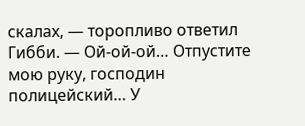скалах, — торопливо ответил Гибби. — Ой-ой-ой… Отпустите мою руку, господин полицейский… У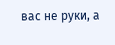вас не руки, а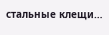стальные клещи…